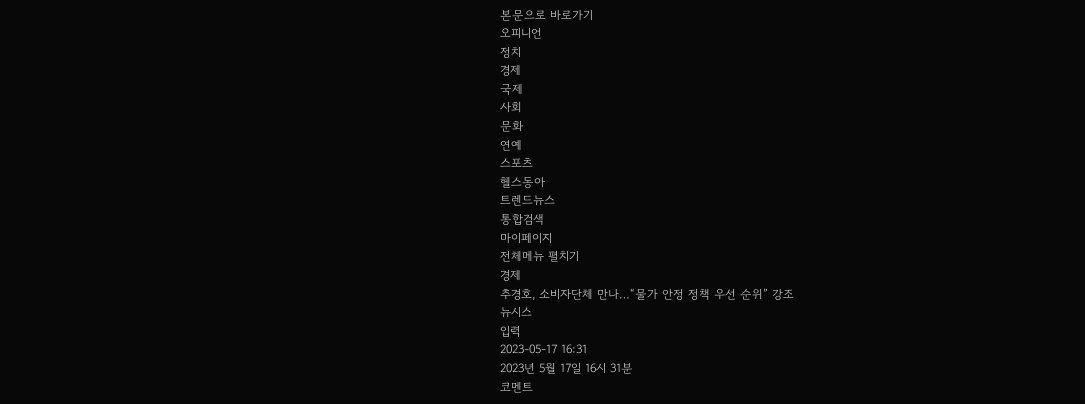본문으로 바로가기
오피니언
정치
경제
국제
사회
문화
연예
스포츠
헬스동아
트렌드뉴스
통합검색
마이페이지
전체메뉴 펼치기
경제
추경호, 소비자단체 만나…“물가 안정 정책 우선 순위” 강조
뉴시스
입력
2023-05-17 16:31
2023년 5월 17일 16시 31분
코멘트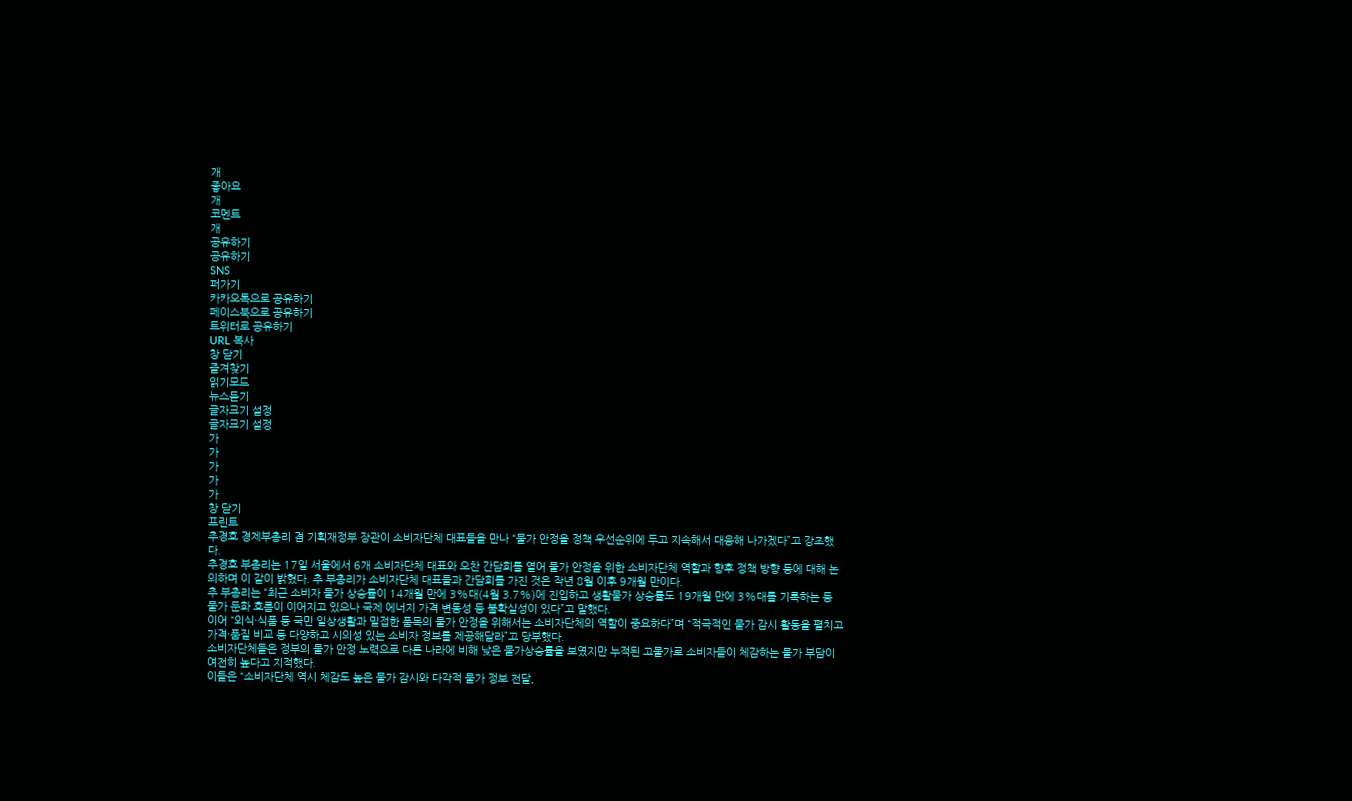개
좋아요
개
코멘트
개
공유하기
공유하기
SNS
퍼가기
카카오톡으로 공유하기
페이스북으로 공유하기
트위터로 공유하기
URL 복사
창 닫기
즐겨찾기
읽기모드
뉴스듣기
글자크기 설정
글자크기 설정
가
가
가
가
가
창 닫기
프린트
추경호 경제부총리 겸 기획재정부 장관이 소비자단체 대표들을 만나 “물가 안정을 정책 우선순위에 두고 지속해서 대응해 나가겠다”고 강조했다.
추경호 부총리는 17일 서울에서 6개 소비자단체 대표와 오찬 간담회를 열어 물가 안정을 위한 소비자단체 역할과 향후 정책 방향 등에 대해 논의하며 이 같이 밝혔다. 추 부총리가 소비자단체 대표들과 간담회를 가진 것은 작년 8월 이후 9개월 만이다.
추 부총리는 “최근 소비자 물가 상승률이 14개월 만에 3%대(4월 3.7%)에 진입하고 생활물가 상승률도 19개월 만에 3%대를 기록하는 등 물가 둔화 흐름이 이어지고 있으나 국제 에너지 가격 변동성 등 불확실성이 있다”고 말했다.
이어 “외식·식품 등 국민 일상생활과 밀접한 품목의 물가 안정을 위해서는 소비자단체의 역할이 중요하다”며 “적극적인 물가 감시 활동을 펼치고 가격·품질 비교 등 다양하고 시의성 있는 소비자 정보를 제공해달라”고 당부했다.
소비자단체들은 정부의 물가 안정 노력으로 다른 나라에 비해 낮은 물가상승률을 보였지만 누적된 고물가로 소비자들이 체감하는 물가 부담이 여전히 높다고 지적했다.
이들은 “소비자단체 역시 체감도 높은 물가 감시와 다각적 물가 정보 전달,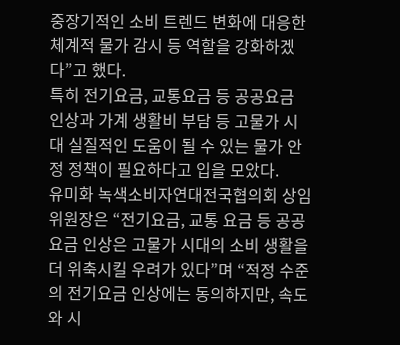중장기적인 소비 트렌드 변화에 대응한 체계적 물가 감시 등 역할을 강화하겠다”고 했다.
특히 전기요금, 교통요금 등 공공요금 인상과 가계 생활비 부담 등 고물가 시대 실질적인 도움이 될 수 있는 물가 안정 정책이 필요하다고 입을 모았다.
유미화 녹색소비자연대전국협의회 상임위원장은 “전기요금, 교통 요금 등 공공요금 인상은 고물가 시대의 소비 생활을 더 위축시킬 우려가 있다”며 “적정 수준의 전기요금 인상에는 동의하지만, 속도와 시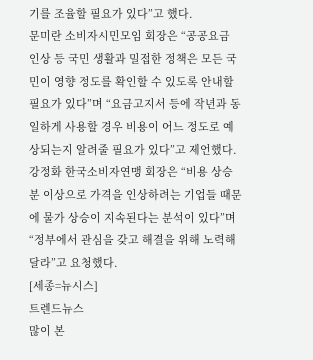기를 조율할 필요가 있다”고 했다.
문미란 소비자시민모임 회장은 “공공요금 인상 등 국민 생활과 밀접한 정책은 모든 국민이 영향 정도를 확인할 수 있도록 안내할 필요가 있다”며 “요금고지서 등에 작년과 동일하게 사용할 경우 비용이 어느 정도로 예상되는지 알려줄 필요가 있다”고 제언했다.
강정화 한국소비자연맹 회장은 “비용 상승분 이상으로 가격을 인상하려는 기업들 때문에 물가 상승이 지속된다는 분석이 있다”며 “정부에서 관심을 갖고 해결을 위해 노력해달라”고 요청했다.
[세종=뉴시스]
트렌드뉴스
많이 본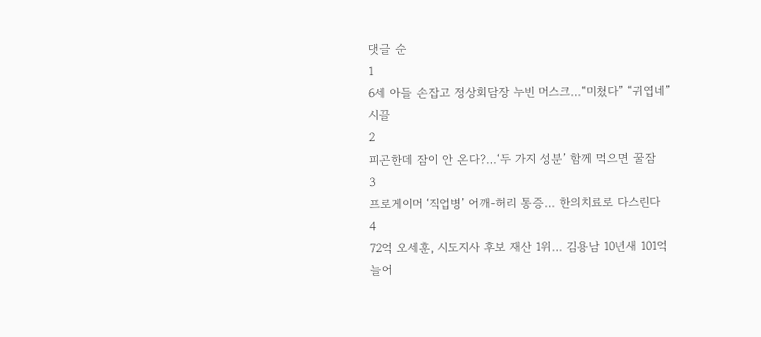댓글 순
1
6세 아들 손잡고 정상회담장 누빈 머스크…“미쳤다” “귀엽네” 시끌
2
피곤한데 잠이 안 온다?…‘두 가지 성분’ 함께 먹으면 꿀잠
3
프로게이머 ‘직업병’ 어깨-허리 통증… 한의치료로 다스린다
4
72억 오세훈, 시도지사 후보 재산 1위… 김용남 10년새 101억 늘어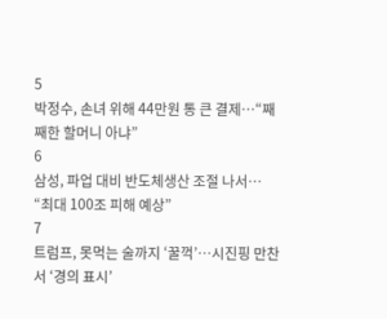5
박정수, 손녀 위해 44만원 통 큰 결제…“째째한 할머니 아냐”
6
삼성, 파업 대비 반도체생산 조절 나서… “최대 100조 피해 예상”
7
트럼프, 못먹는 술까지 ‘꿀꺽’…시진핑 만찬서 ‘경의 표시’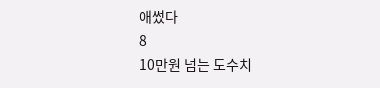애썼다
8
10만원 넘는 도수치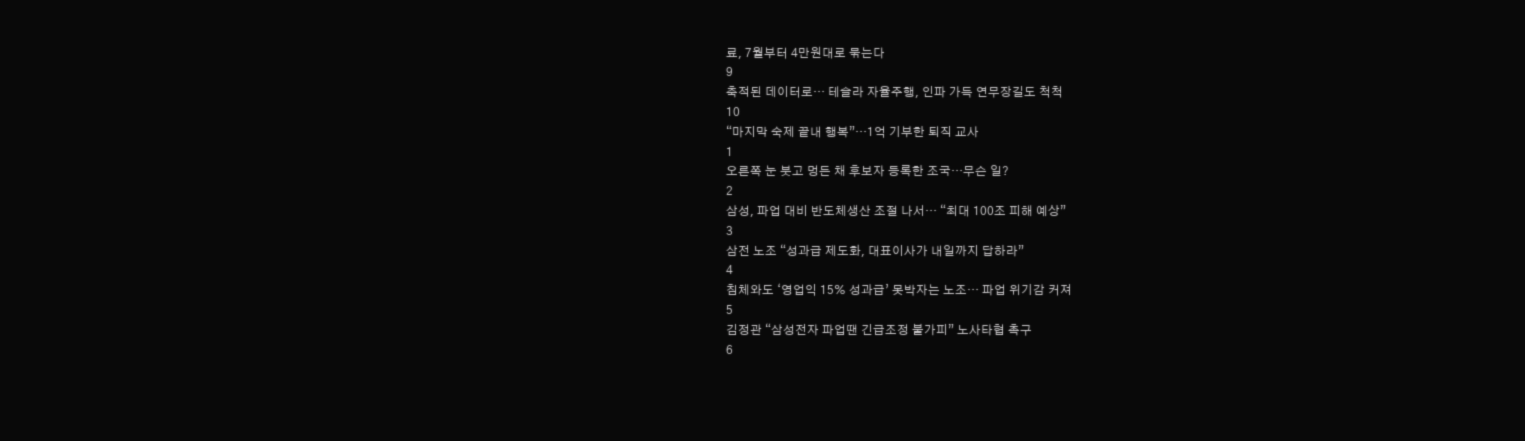료, 7월부터 4만원대로 묶는다
9
축적된 데이터로… 테슬라 자율주행, 인파 가득 연무장길도 척척
10
“마지막 숙제 끝내 행복”…1억 기부한 퇴직 교사
1
오른쪽 눈 붓고 멍든 채 후보자 등록한 조국…무슨 일?
2
삼성, 파업 대비 반도체생산 조절 나서… “최대 100조 피해 예상”
3
삼전 노조 “성과급 제도화, 대표이사가 내일까지 답하라”
4
침체와도 ‘영업익 15% 성과급’ 못박자는 노조… 파업 위기감 커져
5
김정관 “삼성전자 파업땐 긴급조정 불가피” 노사타협 촉구
6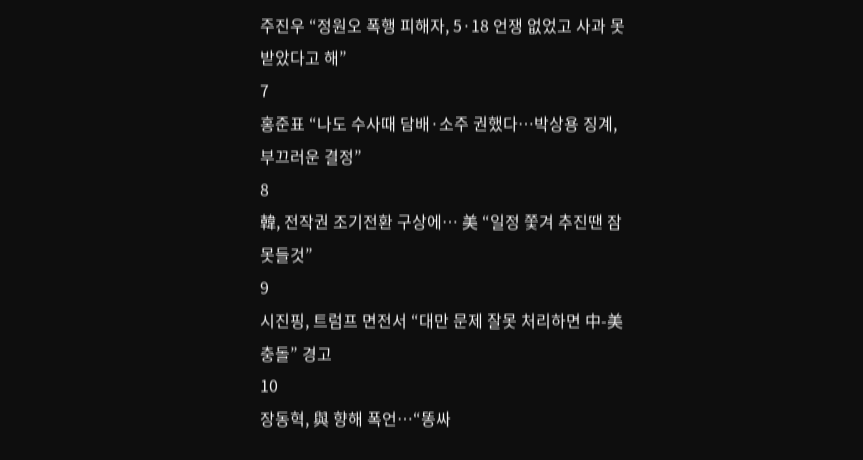주진우 “정원오 폭행 피해자, 5·18 언쟁 없었고 사과 못받았다고 해”
7
홍준표 “나도 수사때 담배·소주 권했다…박상용 징계, 부끄러운 결정”
8
韓, 전작권 조기전환 구상에… 美 “일정 쫓겨 추진땐 잠 못들것”
9
시진핑, 트럼프 면전서 “대만 문제 잘못 처리하면 中-美 충돌” 경고
10
장동혁, 與 향해 폭언…“똥싸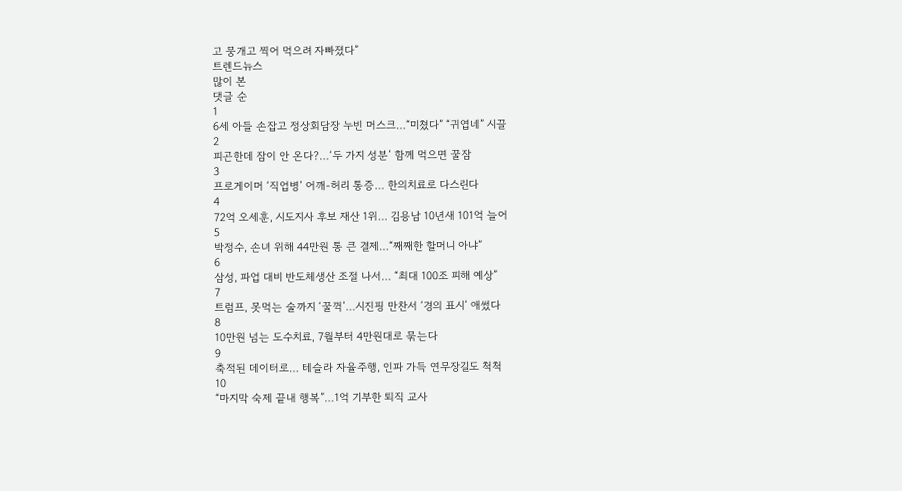고 뭉개고 찍어 먹으려 자빠졌다”
트렌드뉴스
많이 본
댓글 순
1
6세 아들 손잡고 정상회담장 누빈 머스크…“미쳤다” “귀엽네” 시끌
2
피곤한데 잠이 안 온다?…‘두 가지 성분’ 함께 먹으면 꿀잠
3
프로게이머 ‘직업병’ 어깨-허리 통증… 한의치료로 다스린다
4
72억 오세훈, 시도지사 후보 재산 1위… 김용남 10년새 101억 늘어
5
박정수, 손녀 위해 44만원 통 큰 결제…“째째한 할머니 아냐”
6
삼성, 파업 대비 반도체생산 조절 나서… “최대 100조 피해 예상”
7
트럼프, 못먹는 술까지 ‘꿀꺽’…시진핑 만찬서 ‘경의 표시’ 애썼다
8
10만원 넘는 도수치료, 7월부터 4만원대로 묶는다
9
축적된 데이터로… 테슬라 자율주행, 인파 가득 연무장길도 척척
10
“마지막 숙제 끝내 행복”…1억 기부한 퇴직 교사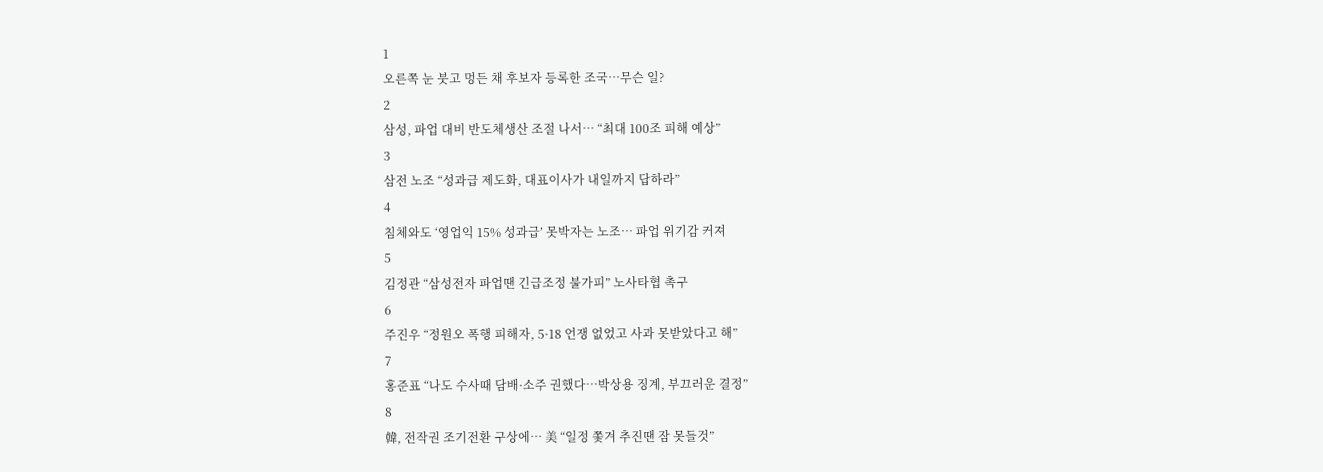1
오른쪽 눈 붓고 멍든 채 후보자 등록한 조국…무슨 일?
2
삼성, 파업 대비 반도체생산 조절 나서… “최대 100조 피해 예상”
3
삼전 노조 “성과급 제도화, 대표이사가 내일까지 답하라”
4
침체와도 ‘영업익 15% 성과급’ 못박자는 노조… 파업 위기감 커져
5
김정관 “삼성전자 파업땐 긴급조정 불가피” 노사타협 촉구
6
주진우 “정원오 폭행 피해자, 5·18 언쟁 없었고 사과 못받았다고 해”
7
홍준표 “나도 수사때 담배·소주 권했다…박상용 징계, 부끄러운 결정”
8
韓, 전작권 조기전환 구상에… 美 “일정 쫓겨 추진땐 잠 못들것”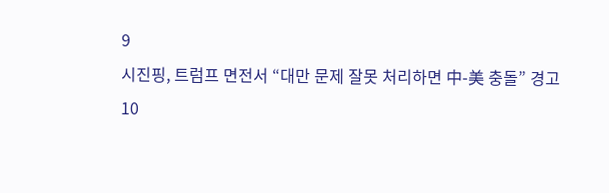9
시진핑, 트럼프 면전서 “대만 문제 잘못 처리하면 中-美 충돌” 경고
10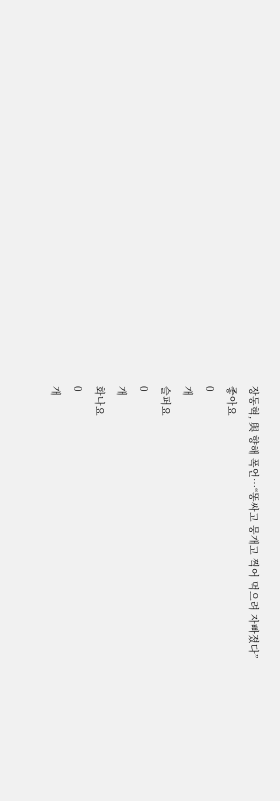장동혁, 與 향해 폭언…“똥싸고 뭉개고 찍어 먹으려 자빠졌다”
좋아요
0
개
슬퍼요
0
개
화나요
0
개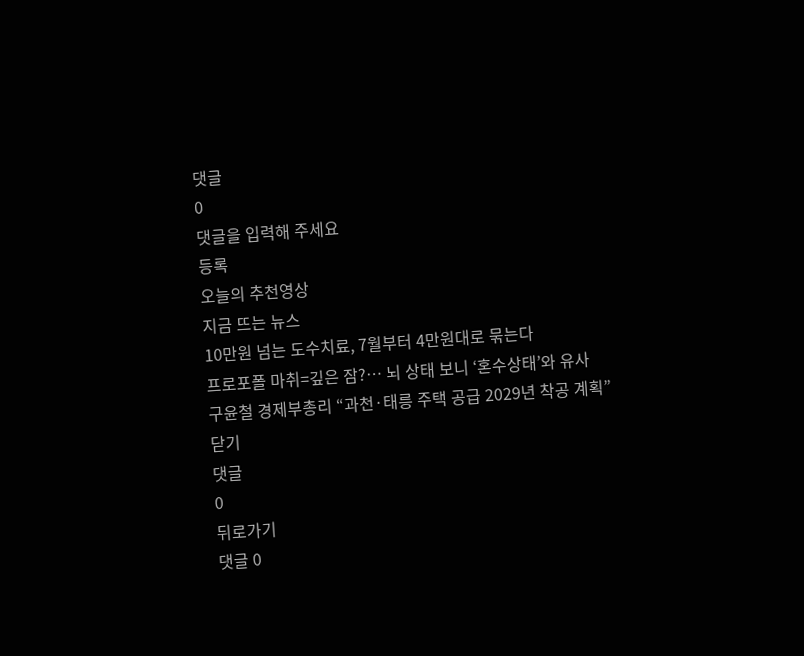댓글
0
댓글을 입력해 주세요
등록
오늘의 추천영상
지금 뜨는 뉴스
10만원 넘는 도수치료, 7월부터 4만원대로 묶는다
프로포폴 마취=깊은 잠?… 뇌 상태 보니 ‘혼수상태’와 유사
구윤철 경제부총리 “과천·태릉 주택 공급 2029년 착공 계획”
닫기
댓글
0
뒤로가기
댓글 0